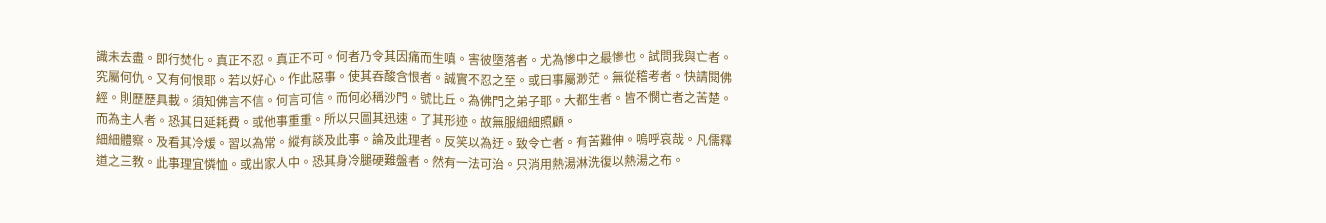識未去盡。即行焚化。真正不忍。真正不可。何者乃令其因痛而生嗔。害彼墮落者。尤為慘中之最慘也。試問我與亡者。究屬何仇。又有何恨耶。若以好心。作此惡事。使其吞酸含恨者。誠實不忍之至。或曰事屬渺茫。無從稽考者。快請閱佛經。則歷歷具載。須知佛言不信。何言可信。而何必稱沙門。號比丘。為佛門之弟子耶。大都生者。皆不憫亡者之苦楚。而為主人者。恐其日延耗費。或他事重重。所以只圖其迅速。了其形迹。故無服細細照顧。
細細體察。及看其冷煖。習以為常。縱有談及此事。論及此理者。反笑以為迂。致令亡者。有苦難伸。嗚呼哀哉。凡儒釋道之三教。此事理宜憐恤。或出家人中。恐其身冷腿硬難盤者。然有一法可治。只消用熱湯淋洗復以熱湯之布。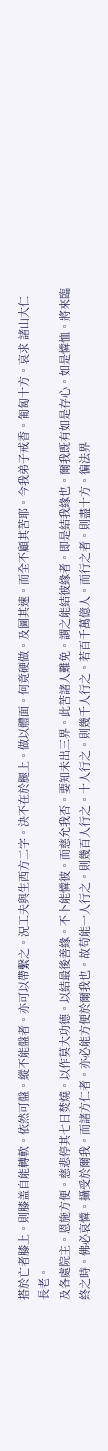搭於亡者膝上。則膝盖自能轉軟。依然可盤。縱不能盤者。亦可以帶繫之。況工夫與生西方二字。決不在於腿上。做以體面。何竟硬做。及圖其速。而全不顧其苦耶。今我弟子戒香。匍匐十方。哀求 諸山大仁長老。
及各處院主。恩施方便。慈悲停其七日焚燒。以作莫大功德。以結最後善緣。不卜能憐彼。而慈允我否。要知未出三界。此苦諸人難免。謂之能結彼緣者。即是結我緣也。爾我既有如是存心。如是憐恤。將來臨終之時。佛必哀憐。攝受於爾我。而諸方仁者。亦必能方便於爾我也。故苟能一人行之。則幾百人行之。十人行之。則幾千人行之。若百千萬億人。而行之者。則盡十方。徧法界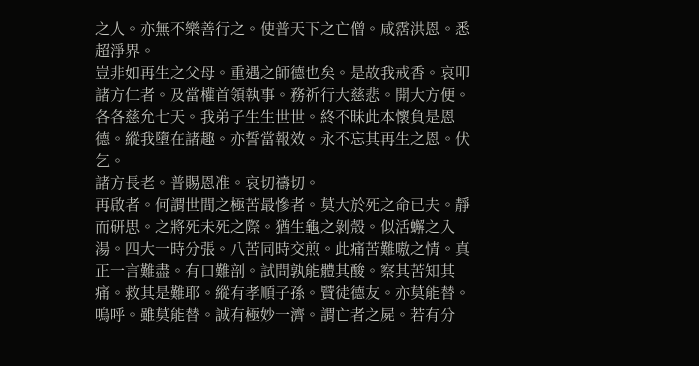之人。亦無不樂善行之。使普天下之亡僧。咸霑洪恩。悉超淨界。
豈非如再生之父母。重遇之師德也矣。是故我戒香。哀叩諸方仁者。及當權首領執事。務祈行大慈悲。開大方便。各各慈允七天。我弟子生生世世。終不昧此本懷負是恩德。縱我墮在諸趣。亦誓當報效。永不忘其再生之恩。伏乞。
諸方長老。普賜恩准。哀切禱切。
再啟者。何謂世間之極苦最慘者。莫大於死之命已夫。靜而研思。之將死未死之際。猶生龜之剝殼。似活蠏之入湯。四大一時分張。八苦同時交煎。此痛苦難嗷之情。真正一言難盡。有口難剖。試問孰能體其酸。察其苦知其痛。救其是難耶。縱有孝順子孫。贒徒德友。亦莫能替。嗚呼。雖莫能替。誠有極妙一濟。謂亡者之屍。若有分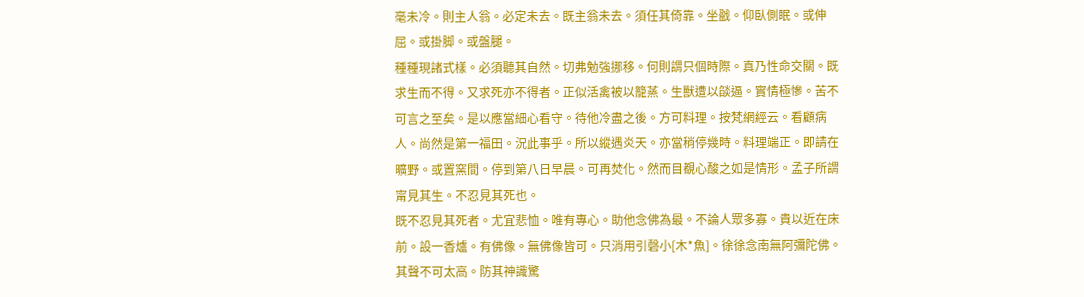毫未冷。則主人翁。必定未去。既主翁未去。須任其倚靠。坐戤。仰臥側眠。或伸屈。或掛脚。或盤腿。
種種現諸式樣。必須聽其自然。切弗勉強挪移。何則謂只個時際。真乃性命交關。既求生而不得。又求死亦不得者。正似活禽被以籠蒸。生獸遭以燄逼。實情極慘。苦不可言之至矣。是以應當細心看守。待他冷盡之後。方可料理。按梵網經云。看顧病人。尚然是第一福田。況此事乎。所以縱遇炎天。亦當稍停幾時。料理端正。即請在曠野。或置窯間。停到第八日早晨。可再焚化。然而目覩心酸之如是情形。孟子所謂甯見其生。不忍見其死也。
既不忍見其死者。尤宜悲恤。唯有專心。助他念佛為最。不論人眾多寡。貴以近在床前。設一香爐。有佛像。無佛像皆可。只消用引磬小[木*魚]。徐徐念南無阿彌陀佛。其聲不可太高。防其神識驚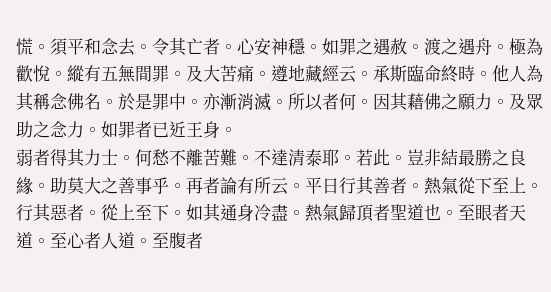慌。須平和念去。令其亡者。心安神穩。如罪之遇赦。渡之遇舟。極為歡悅。縱有五無間罪。及大苦痛。遵地藏經云。承斯臨命終時。他人為其稱念佛名。於是罪中。亦漸消滅。所以者何。因其藉佛之願力。及眾助之念力。如罪者已近王身。
弱者得其力士。何愁不離苦難。不達清泰耶。若此。豈非結最勝之良緣。助莫大之善事乎。再者論有所云。平日行其善者。熱氣從下至上。行其惡者。從上至下。如其通身冷盡。熱氣歸頂者聖道也。至眼者天道。至心者人道。至腹者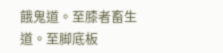餓鬼道。至膝者畜生道。至脚底板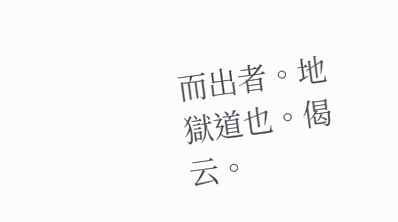而出者。地獄道也。偈云。